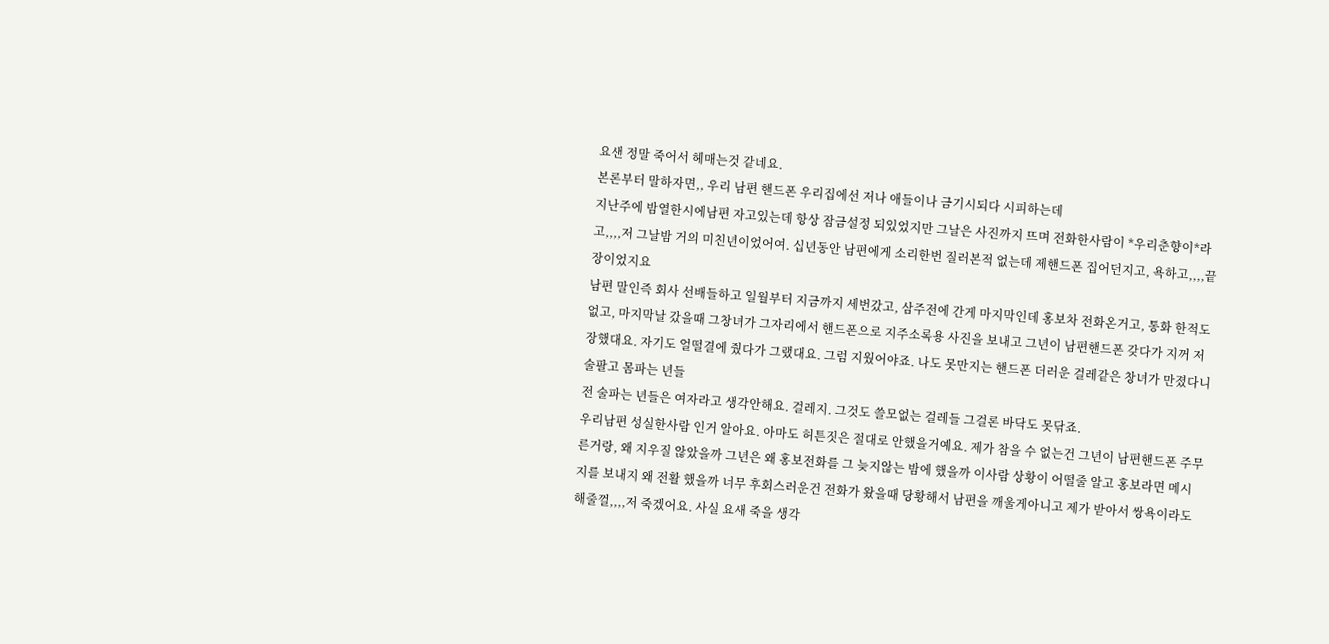요샌 정말 죽어서 헤매는것 같네요.
본론부터 말하자면,, 우리 남편 핸드폰 우리집에선 저나 애들이나 금기시되다 시피하는데
지난주에 밤열한시에남편 자고있는데 항상 잠금설정 되있었지만 그날은 사진까지 뜨며 전화한사람이 *우리춘향이*라고,,,,저 그날밤 거의 미친년이었어여. 십년동안 남편에게 소리한번 질러본적 없는데 제핸드폰 집어던지고, 욕하고,,,,끝장이었지요
남편 말인즉 회사 선배들하고 일월부터 지금까지 세번갔고, 삼주전에 간게 마지막인데 홍보차 전화온거고, 통화 한적도 없고, 마지막날 갔을때 그창녀가 그자리에서 핸드폰으로 지주소록용 사진을 보내고 그년이 남편핸드폰 갖다가 지꺼 저장했대요. 자기도 얼떨결에 줬다가 그랬대요. 그럼 지웠어야죠. 나도 못만지는 핸드폰 더러운 걸레같은 창녀가 만졌다니 술팔고 몸파는 년들
전 술파는 년들은 여자라고 생각안해요. 걸레지. 그것도 쓸모없는 걸레들 그걸론 바닥도 못닦죠.
우리남편 성실한사람 인거 알아요. 아마도 허튼짓은 절대로 안했을거예요. 제가 참을 수 없는건 그년이 남편핸드폰 주무른거랑, 왜 지우질 않았을까 그년은 왜 홍보전화를 그 늦지않는 밤에 했을까 이사람 상황이 어떨줄 알고 홍보라면 메시지를 보내지 왜 전활 했을까 너무 후회스러운건 전화가 왔을때 당황해서 남편을 깨울게아니고 제가 받아서 쌍욕이라도 해줄껄,,,,저 죽겠어요. 사실 요새 죽을 생각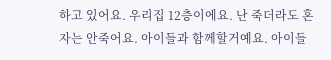하고 있어요. 우리집 12층이에요. 난 죽더라도 혼자는 안죽어요. 아이들과 함께할거예요. 아이들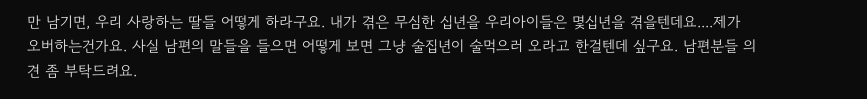만 남기면, 우리 사랑하는 딸들 어떻게 하라구요. 내가 겪은 무심한 십년을 우리아이들은 몇십년을 겪을텐데요....제가 오버하는건가요. 사실 남편의 말들을 들으면 어떻게 보면 그냥 술집년이 술먹으러 오라고 한걸텐데 싶구요. 남편분들 의견 좀 부탁드려요.